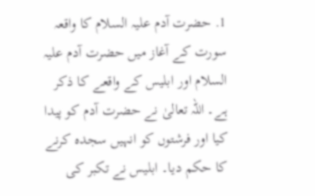1. حضرت آدم علیہ السلام کا واقعہ
سورت کے آغاز میں حضرت آدم علیہ السلام اور ابلیس کے واقعے کا ذکر ہے۔ اللہ تعالیٰ نے حضرت آدم کو پیدا کیا اور فرشتوں کو انہیں سجدہ کرنے کا حکم دیا۔ ابلیس نے تکبر کی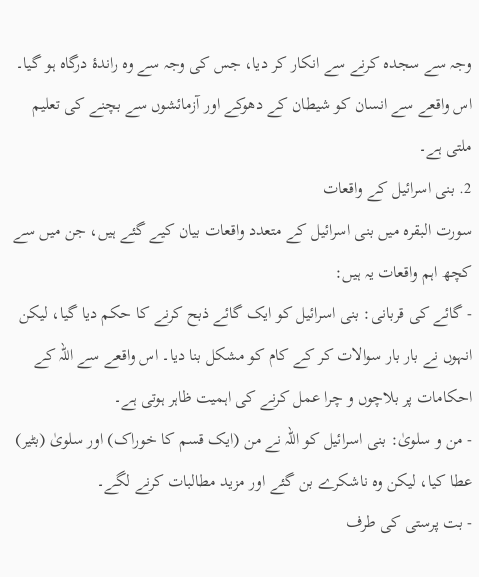وجہ سے سجدہ کرنے سے انکار کر دیا، جس کی وجہ سے وہ راندۂ درگاہ ہو گیا۔ اس واقعے سے انسان کو شیطان کے دھوکے اور آزمائشوں سے بچنے کی تعلیم ملتی ہے۔
2. بنی اسرائیل کے واقعات
سورت البقرہ میں بنی اسرائیل کے متعدد واقعات بیان کیے گئے ہیں، جن میں سے کچھ اہم واقعات یہ ہیں:
- گائے کی قربانی: بنی اسرائیل کو ایک گائے ذبح کرنے کا حکم دیا گیا، لیکن انہوں نے بار بار سوالات کر کے کام کو مشکل بنا دیا۔ اس واقعے سے اللہ کے احکامات پر بلاچوں و چرا عمل کرنے کی اہمیت ظاہر ہوتی ہے۔
- من و سلویٰ: بنی اسرائیل کو اللہ نے من (ایک قسم کا خوراک) اور سلویٰ (بٹیر) عطا کیا، لیکن وہ ناشکرے بن گئے اور مزید مطالبات کرنے لگے۔
- بت پرستی کی طرف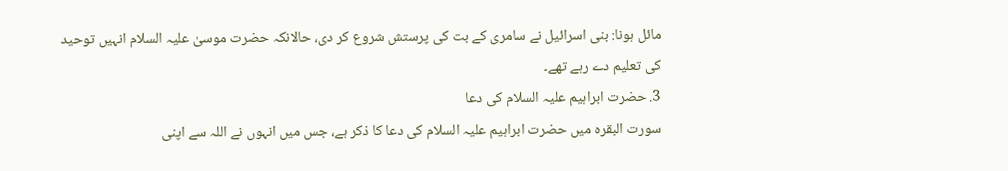مائل ہونا: بنی اسرائیل نے سامری کے بت کی پرستش شروع کر دی، حالانکہ حضرت موسیٰ علیہ السلام انہیں توحید کی تعلیم دے رہے تھے۔
3. حضرت ابراہیم علیہ السلام کی دعا
سورت البقرہ میں حضرت ابراہیم علیہ السلام کی دعا کا ذکر ہے، جس میں انہوں نے اللہ سے اپنی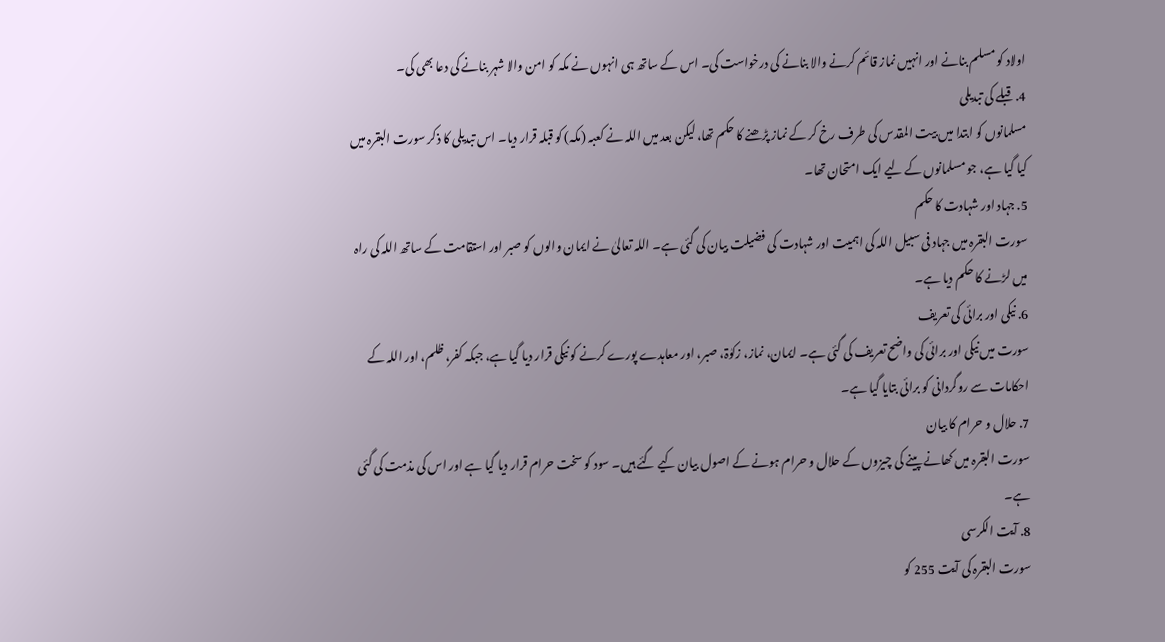اولاد کو مسلم بنانے اور انہیں نماز قائم کرنے والا بنانے کی درخواست کی۔ اس کے ساتھ ہی انہوں نے مکہ کو امن والا شہر بنانے کی دعا بھی کی۔
4. قبلے کی تبدیلی
مسلمانوں کو ابتدا میں بیت المقدس کی طرف رخ کر کے نماز پڑھنے کا حکم تھا، لیکن بعد میں اللہ نے کعبہ (مکہ) کو قبلہ قرار دیا۔ اس تبدیلی کا ذکر سورت البقرہ میں کیا گیا ہے، جو مسلمانوں کے لیے ایک امتحان تھا۔
5. جہاد اور شہادت کا حکم
سورت البقرہ میں جہاد فی سبیل اللہ کی اہمیت اور شہادت کی فضیلت بیان کی گئی ہے۔ اللہ تعالیٰ نے ایمان والوں کو صبر اور استقامت کے ساتھ اللہ کی راہ میں لڑنے کا حکم دیا ہے۔
6. نیکی اور برائی کی تعریف
سورت میں نیکی اور برائی کی واضح تعریف کی گئی ہے۔ ایمان، نماز، زکوٰۃ، صبر، اور معاہدے پورے کرنے کو نیکی قرار دیا گیا ہے، جبکہ کفر، ظلم، اور اللہ کے احکامات سے روگردانی کو برائی بتایا گیا ہے۔
7. حلال و حرام کا بیان
سورت البقرہ میں کھانے پینے کی چیزوں کے حلال و حرام ہونے کے اصول بیان کیے گئے ہیں۔ سود کو سخت حرام قرار دیا گیا ہے اور اس کی مذمت کی گئی ہے۔
8. آیت الکرسی
سورت البقرہ کی آیت 255 کو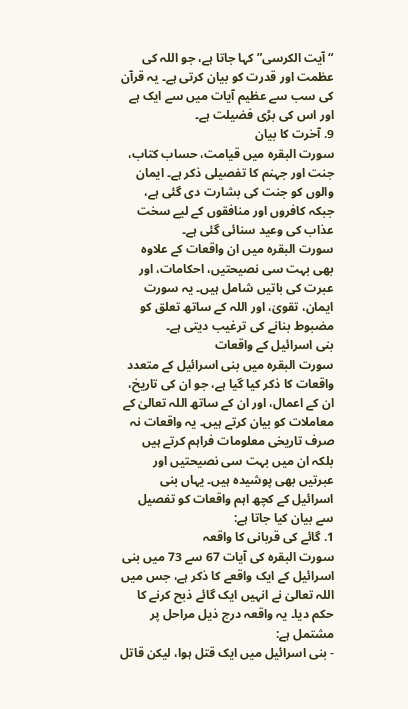“آیت الکرسی” کہا جاتا ہے، جو اللہ کی عظمت اور قدرت کو بیان کرتی ہے۔ یہ قرآن کی سب سے عظیم آیات میں سے ایک ہے اور اس کی بڑی فضیلت ہے۔
9. آخرت کا بیان
سورت البقرہ میں قیامت، حساب کتاب، جنت اور جہنم کا تفصیلی ذکر ہے۔ ایمان والوں کو جنت کی بشارت دی گئی ہے، جبکہ کافروں اور منافقوں کے لیے سخت عذاب کی وعید سنائی گئی ہے۔
سورت البقرہ میں ان واقعات کے علاوہ بھی بہت سی نصیحتیں، احکامات، اور عبرت کی باتیں شامل ہیں۔ یہ سورت ایمان، تقویٰ، اور اللہ کے ساتھ تعلق کو مضبوط بنانے کی ترغیب دیتی ہے۔
بنی اسرائیل کے واقعات
سورت البقرہ میں بنی اسرائیل کے متعدد واقعات کا ذکر کیا گیا ہے، جو ان کی تاریخ، ان کے اعمال، اور ان کے ساتھ اللہ تعالیٰ کے معاملات کو بیان کرتے ہیں۔ یہ واقعات نہ صرف تاریخی معلومات فراہم کرتے ہیں بلکہ ان میں بہت سی نصیحتیں اور عبرتیں بھی پوشیدہ ہیں۔ یہاں بنی اسرائیل کے کچھ اہم واقعات کو تفصیل سے بیان کیا جاتا ہے:
1. گائے کی قربانی کا واقعہ
سورت البقرہ کی آیات 67 سے 73 میں بنی اسرائیل کے ایک واقعے کا ذکر ہے، جس میں اللہ تعالیٰ نے انہیں ایک گائے ذبح کرنے کا حکم دیا۔ یہ واقعہ درج ذیل مراحل پر مشتمل ہے:
- بنی اسرائیل میں ایک قتل ہوا، لیکن قاتل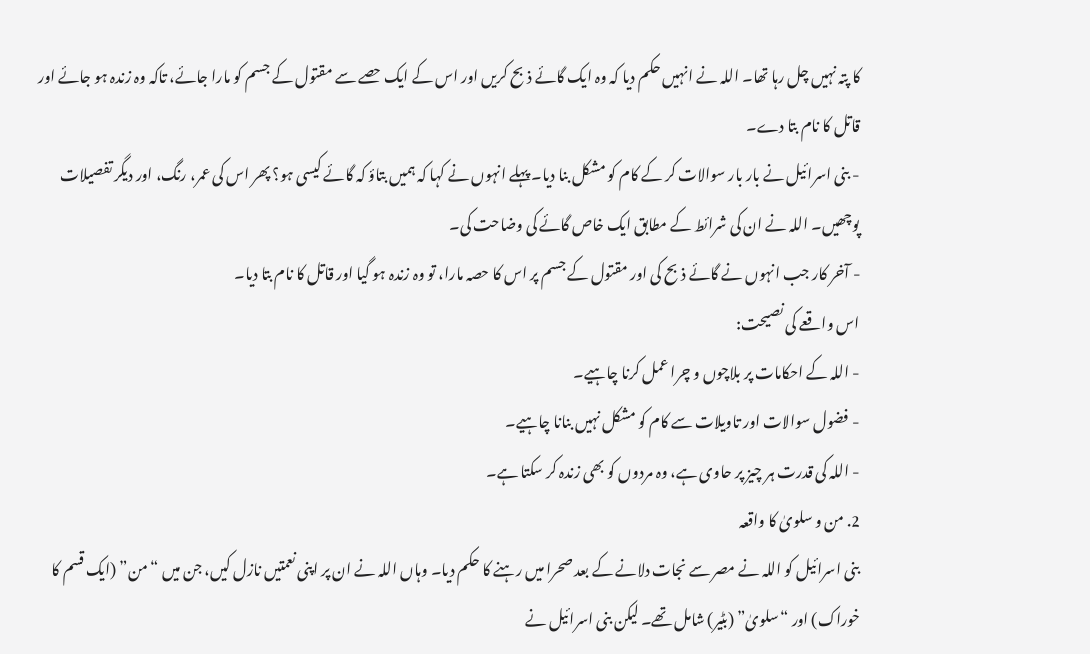کا پتہ نہیں چل رہا تھا۔ اللہ نے انہیں حکم دیا کہ وہ ایک گائے ذبح کریں اور اس کے ایک حصے سے مقتول کے جسم کو مارا جائے، تاکہ وہ زندہ ہو جائے اور قاتل کا نام بتا دے۔
- بنی اسرائیل نے بار بار سوالات کر کے کام کو مشکل بنا دیا۔ پہلے انہوں نے کہا کہ ہمیں بتاؤ کہ گائے کیسی ہو؟ پھر اس کی عمر، رنگ، اور دیگر تفصیلات پوچھیں۔ اللہ نے ان کی شرائط کے مطابق ایک خاص گائے کی وضاحت کی۔
- آخر کار جب انہوں نے گائے ذبح کی اور مقتول کے جسم پر اس کا حصہ مارا، تو وہ زندہ ہو گیا اور قاتل کا نام بتا دیا۔
اس واقعے کی نصیحت:
- اللہ کے احکامات پر بلاچوں و چرا عمل کرنا چاہیے۔
- فضول سوالات اور تاویلات سے کام کو مشکل نہیں بنانا چاہیے۔
- اللہ کی قدرت ہر چیز پر حاوی ہے، وہ مردوں کو بھی زندہ کر سکتا ہے۔
2. من و سلویٰ کا واقعہ
بنی اسرائیل کو اللہ نے مصر سے نجات دلانے کے بعد صحرا میں رہنے کا حکم دیا۔ وہاں اللہ نے ان پر اپنی نعمتیں نازل کیں، جن میں “من” (ایک قسم کا خوراک) اور “سلویٰ” (بٹیر) شامل تھے۔ لیکن بنی اسرائیل نے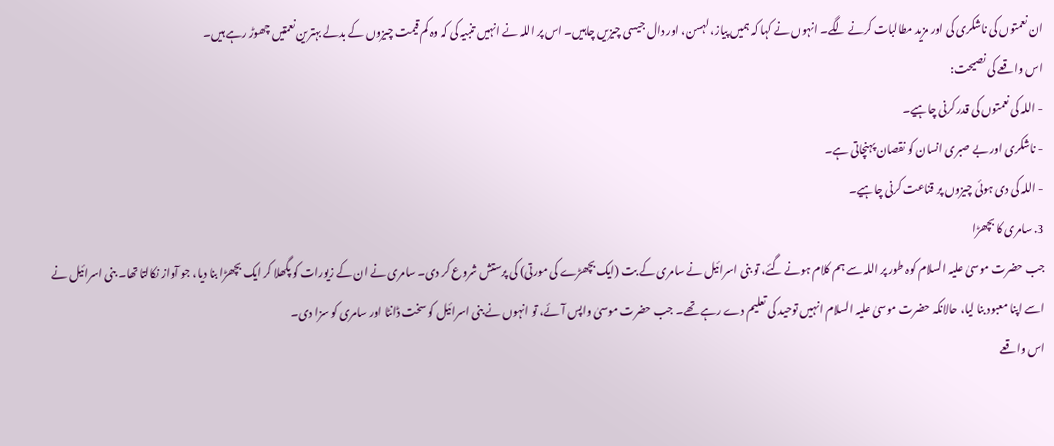ان نعمتوں کی ناشکری کی اور مزید مطالبات کرنے لگے۔ انہوں نے کہا کہ ہمیں پیاز، لہسن، اور دال جیسی چیزیں چاہیں۔ اس پر اللہ نے انہیں تنبیہ کی کہ وہ کم قیمت چیزوں کے بدلے بہترین نعمتیں چھوڑ رہے ہیں۔
اس واقعے کی نصیحت:
- اللہ کی نعمتوں کی قدر کرنی چاہیے۔
- ناشکری اور بے صبری انسان کو نقصان پہنچاتی ہے۔
- اللہ کی دی ہوئی چیزوں پر قناعت کرنی چاہیے۔
3. سامری کا بچھڑا
جب حضرت موسیٰ علیہ السلام کوہ طور پر اللہ سے ہم کلام ہونے گئے، تو بنی اسرائیل نے سامری کے بت (ایک بچھڑے کی مورتی) کی پرستش شروع کر دی۔ سامری نے ان کے زیورات کو پگھلا کر ایک بچھڑا بنا دیا، جو آواز نکالتا تھا۔ بنی اسرائیل نے اسے اپنا معبود بنا لیا، حالانکہ حضرت موسیٰ علیہ السلام انہیں توحید کی تعلیم دے رہے تھے۔ جب حضرت موسیٰ واپس آئے، تو انہوں نے بنی اسرائیل کو سخت ڈانٹا اور سامری کو سزا دی۔
اس واقعے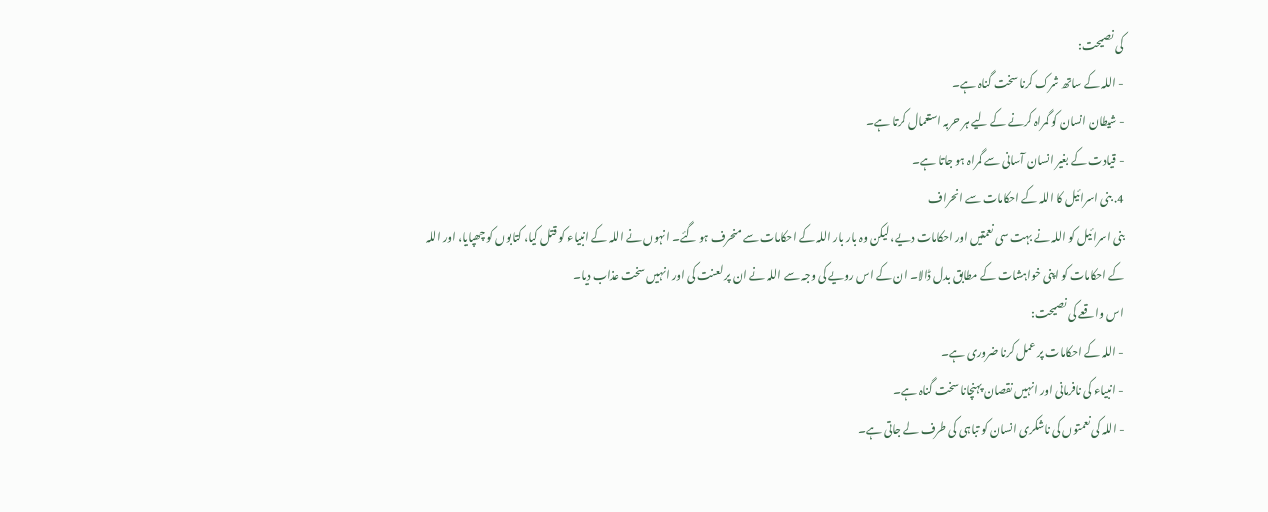کی نصیحت:
- اللہ کے ساتھ شرک کرنا سخت گناہ ہے۔
- شیطان انسان کو گمراہ کرنے کے لیے ہر حربہ استعمال کرتا ہے۔
- قیادت کے بغیر انسان آسانی سے گمراہ ہو جاتا ہے۔
4. بنی اسرائیل کا اللہ کے احکامات سے انحراف
بنی اسرائیل کو اللہ نے بہت سی نعمتیں اور احکامات دیے، لیکن وہ بار بار اللہ کے احکامات سے منحرف ہو گئے۔ انہوں نے اللہ کے انبیاء کو قتل کیا، کتابوں کو چھپایا، اور اللہ کے احکامات کو اپنی خواہشات کے مطابق بدل ڈالا۔ ان کے اس رویے کی وجہ سے اللہ نے ان پر لعنت کی اور انہیں سخت عذاب دیا۔
اس واقعے کی نصیحت:
- اللہ کے احکامات پر عمل کرنا ضروری ہے۔
- انبیاء کی نافرمانی اور انہیں نقصان پہنچانا سخت گناہ ہے۔
- اللہ کی نعمتوں کی ناشکری انسان کو تباہی کی طرف لے جاتی ہے۔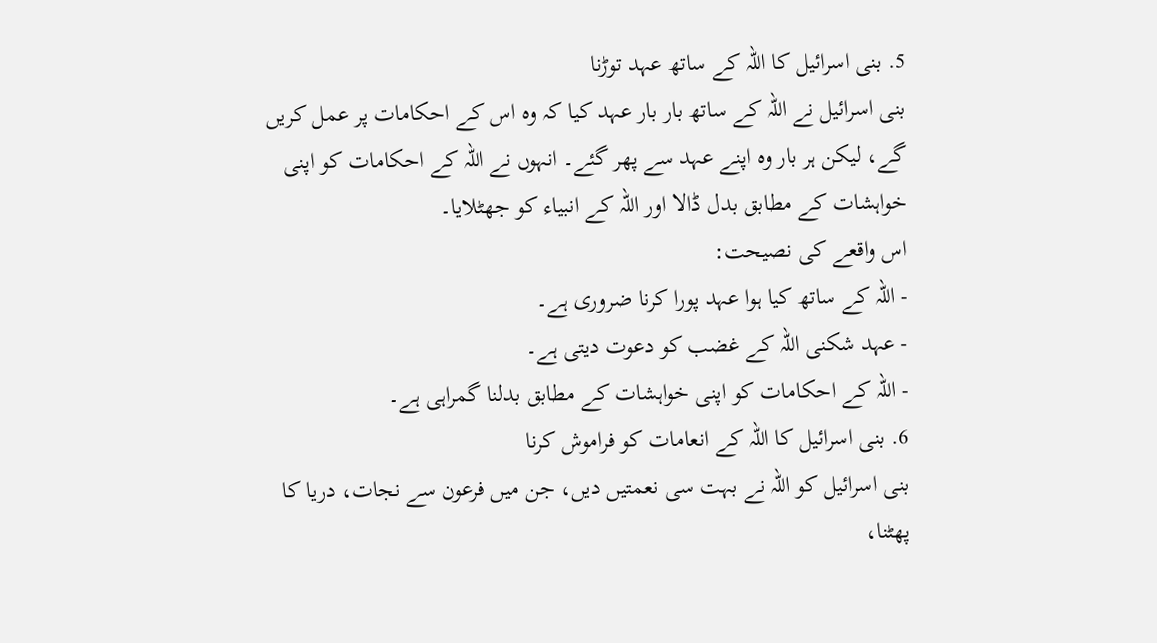5. بنی اسرائیل کا اللہ کے ساتھ عہد توڑنا
بنی اسرائیل نے اللہ کے ساتھ بار بار عہد کیا کہ وہ اس کے احکامات پر عمل کریں گے، لیکن ہر بار وہ اپنے عہد سے پھر گئے۔ انہوں نے اللہ کے احکامات کو اپنی خواہشات کے مطابق بدل ڈالا اور اللہ کے انبیاء کو جھٹلایا۔
اس واقعے کی نصیحت:
- اللہ کے ساتھ کیا ہوا عہد پورا کرنا ضروری ہے۔
- عہد شکنی اللہ کے غضب کو دعوت دیتی ہے۔
- اللہ کے احکامات کو اپنی خواہشات کے مطابق بدلنا گمراہی ہے۔
6. بنی اسرائیل کا اللہ کے انعامات کو فراموش کرنا
بنی اسرائیل کو اللہ نے بہت سی نعمتیں دیں، جن میں فرعون سے نجات، دریا کا پھٹنا،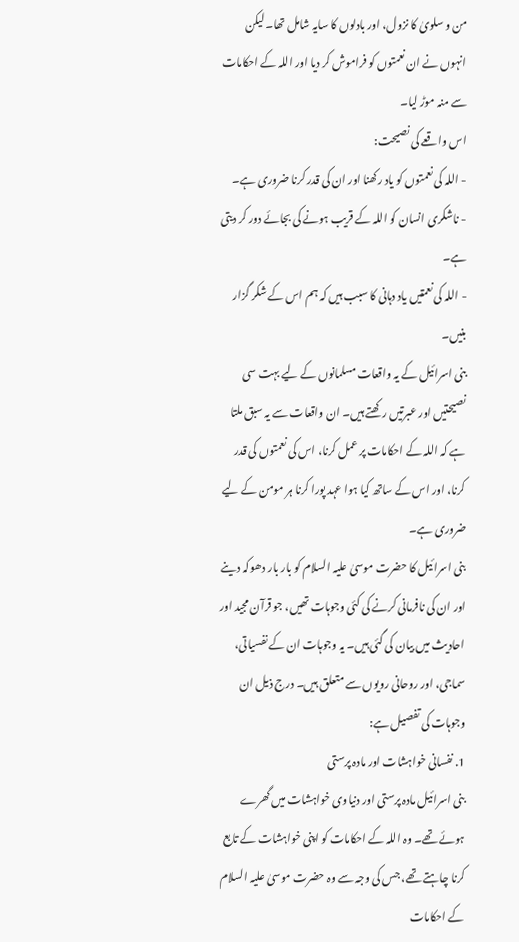من و سلویٰ کا نزول، اور بادلوں کا سایہ شامل تھا۔ لیکن انہوں نے ان نعمتوں کو فراموش کر دیا اور اللہ کے احکامات سے منہ موڑ لیا۔
اس واقعے کی نصیحت:
- اللہ کی نعمتوں کو یاد رکھنا اور ان کی قدر کرنا ضروری ہے۔
- ناشکری انسان کو اللہ کے قریب ہونے کی بجائے دور کر دیتی ہے۔
- اللہ کی نعمتیں یاد دہانی کا سبب ہیں کہ ہم اس کے شکر گزار بنیں۔
بنی اسرائیل کے یہ واقعات مسلمانوں کے لیے بہت سی نصیحتیں اور عبرتیں رکھتے ہیں۔ ان واقعات سے یہ سبق ملتا ہے کہ اللہ کے احکامات پر عمل کرنا، اس کی نعمتوں کی قدر کرنا، اور اس کے ساتھ کیا ہوا عہد پورا کرنا ہر مومن کے لیے ضروری ہے۔
بنی اسرائیل کا حضرت موسیٰ علیہ السلام کو بار بار دھوکہ دینے اور ان کی نافرمانی کرنے کی کئی وجوہات تھیں، جو قرآن مجید اور احادیث میں بیان کی گئی ہیں۔ یہ وجوہات ان کے نفسیاتی، سماجی، اور روحانی رویوں سے متعلق ہیں۔ درج ذیل ان وجوہات کی تفصیل ہے:
1. نفسانی خواہشات اور مادہ پرستی
بنی اسرائیل مادہ پرستی اور دنیاوی خواہشات میں گھرے ہوئے تھے۔ وہ اللہ کے احکامات کو اپنی خواہشات کے تابع کرنا چاہتے تھے، جس کی وجہ سے وہ حضرت موسیٰ علیہ السلام کے احکامات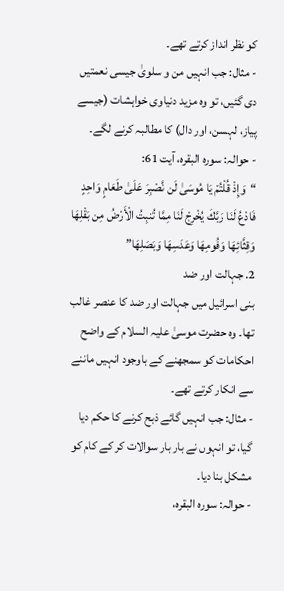کو نظر انداز کرتے تھے۔
- مثال: جب انہیں من و سلویٰ جیسی نعمتیں دی گئیں، تو وہ مزید دنیاوی خواہشات (جیسے پیاز، لہسن، اور دال) کا مطالبہ کرنے لگے۔
- حوالہ: سورہ البقرہ، آیت 61:
“وَإِذْ قُلْتُمْ يَا مُوسَىٰ لَن نَّصْبِرَ عَلَىٰ طَعَامٍ وَاحِدٍ فَادْعُ لَنَا رَبَّكَ يُخْرِجْ لَنَا مِمَّا تُنبِتُ الْأَرْضُ مِن بَقْلِهَا وَقِثَّائِهَا وَفُومِهَا وَعَدَسِهَا وَبَصَلِهَا”
2. جہالت اور ضد
بنی اسرائیل میں جہالت اور ضد کا عنصر غالب تھا۔ وہ حضرت موسیٰ علیہ السلام کے واضح احکامات کو سمجھنے کے باوجود انہیں ماننے سے انکار کرتے تھے۔
- مثال: جب انہیں گائے ذبح کرنے کا حکم دیا گیا، تو انہوں نے بار بار سوالات کر کے کام کو مشکل بنا دیا۔
- حوالہ: سورہ البقرہ،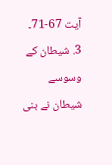آیت 67-71۔
3. شیطان کے وسوسے
شیطان نے بنی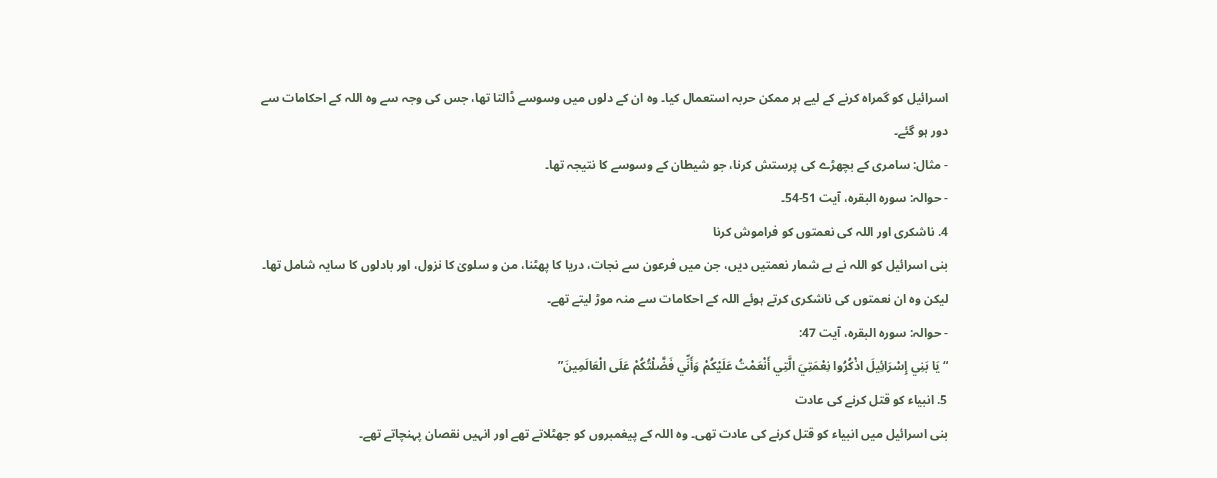اسرائیل کو گمراہ کرنے کے لیے ہر ممکن حربہ استعمال کیا۔ وہ ان کے دلوں میں وسوسے ڈالتا تھا، جس کی وجہ سے وہ اللہ کے احکامات سے دور ہو گئے۔
- مثال: سامری کے بچھڑے کی پرستش کرنا، جو شیطان کے وسوسے کا نتیجہ تھا۔
- حوالہ: سورہ البقرہ، آیت 51-54۔
4. ناشکری اور اللہ کی نعمتوں کو فراموش کرنا
بنی اسرائیل کو اللہ نے بے شمار نعمتیں دیں، جن میں فرعون سے نجات، دریا کا پھٹنا، من و سلویٰ کا نزول، اور بادلوں کا سایہ شامل تھا۔ لیکن وہ ان نعمتوں کی ناشکری کرتے ہوئے اللہ کے احکامات سے منہ موڑ لیتے تھے۔
- حوالہ: سورہ البقرہ، آیت 47:
“يَا بَنِي إِسْرَائِيلَ اذْكُرُوا نِعْمَتِيَ الَّتِي أَنْعَمْتُ عَلَيْكُمْ وَأَنِّي فَضَّلْتُكُمْ عَلَى الْعَالَمِينَ”
5. انبیاء کو قتل کرنے کی عادت
بنی اسرائیل میں انبیاء کو قتل کرنے کی عادت تھی۔ وہ اللہ کے پیغمبروں کو جھٹلاتے تھے اور انہیں نقصان پہنچاتے تھے۔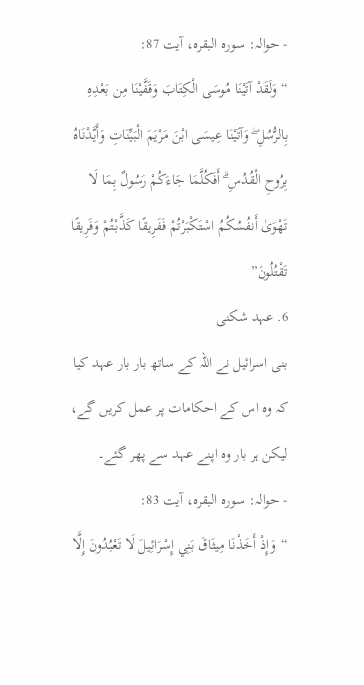- حوالہ: سورہ البقرہ، آیت 87:
“وَلَقَدْ آتَيْنَا مُوسَى الْكِتَابَ وَقَفَّيْنَا مِن بَعْدِهِ بِالرُّسُلِ ۖ وَآتَيْنَا عِيسَى ابْنَ مَرْيَمَ الْبَيِّنَاتِ وَأَيَّدْنَاهُ بِرُوحِ الْقُدُسِ ۗ أَفَكُلَّمَا جَاءَكُمْ رَسُولٌ بِمَا لَا تَهْوَىٰ أَنفُسُكُمُ اسْتَكْبَرْتُمْ فَفَرِيقًا كَذَّبْتُمْ وَفَرِيقًا تَقْتُلُونَ”
6. عہد شکنی
بنی اسرائیل نے اللہ کے ساتھ بار بار عہد کیا کہ وہ اس کے احکامات پر عمل کریں گے، لیکن ہر بار وہ اپنے عہد سے پھر گئے۔
- حوالہ: سورہ البقرہ، آیت 83:
“وَإِذْ أَخَذْنَا مِيثَاقَ بَنِي إِسْرَائِيلَ لَا تَعْبُدُونَ إِلَّا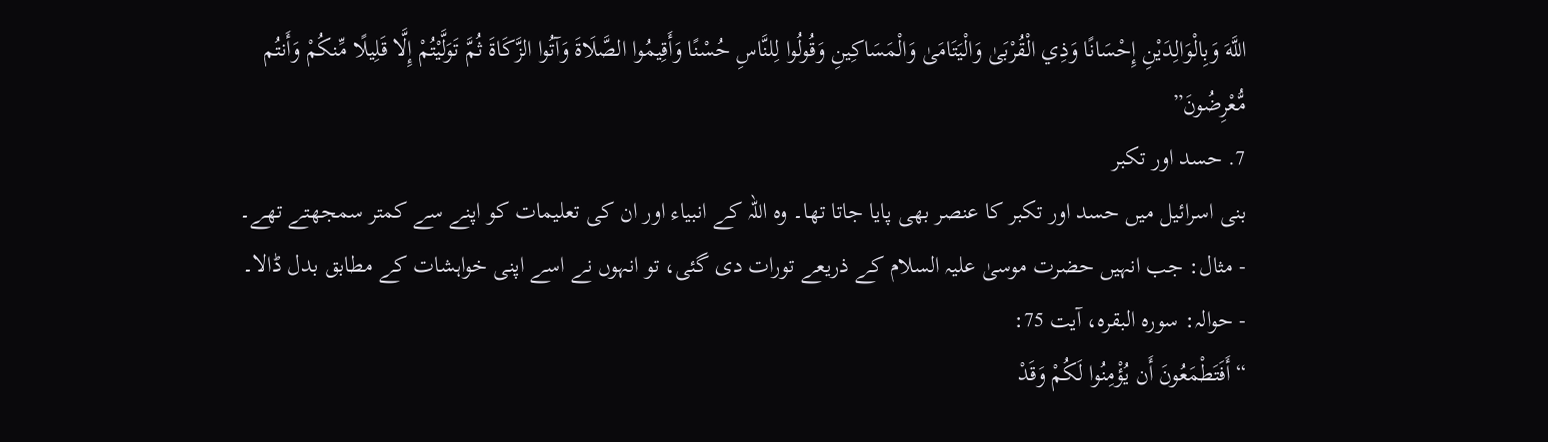اللَّهَ وَبِالْوَالِدَيْنِ إِحْسَانًا وَذِي الْقُرْبَىٰ وَالْيَتَامَىٰ وَالْمَسَاكِينِ وَقُولُوا لِلنَّاسِ حُسْنًا وَأَقِيمُوا الصَّلَاةَ وَآتُوا الزَّكَاةَ ثُمَّ تَوَلَّيْتُمْ إِلَّا قَلِيلًا مِّنكُمْ وَأَنتُم مُّعْرِضُونَ”
7. حسد اور تکبر
بنی اسرائیل میں حسد اور تکبر کا عنصر بھی پایا جاتا تھا۔ وہ اللہ کے انبیاء اور ان کی تعلیمات کو اپنے سے کمتر سمجھتے تھے۔
- مثال: جب انہیں حضرت موسیٰ علیہ السلام کے ذریعے تورات دی گئی، تو انہوں نے اسے اپنی خواہشات کے مطابق بدل ڈالا۔
- حوالہ: سورہ البقرہ، آیت 75:
“أَفَتَطْمَعُونَ أَن يُؤْمِنُوا لَكُمْ وَقَدْ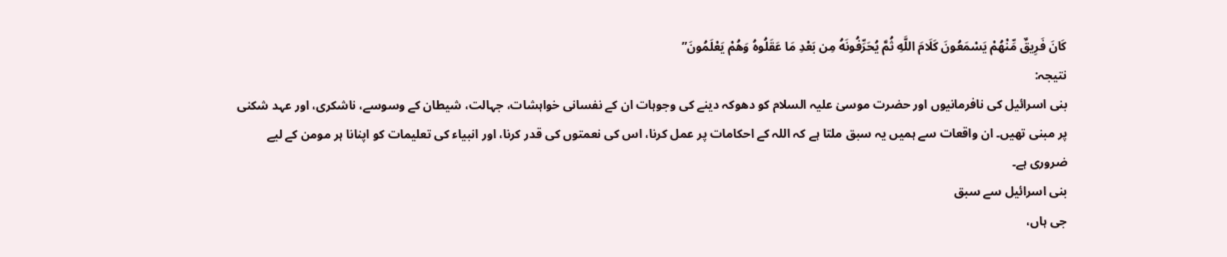كَانَ فَرِيقٌ مِّنْهُمْ يَسْمَعُونَ كَلَامَ اللَّهِ ثُمَّ يُحَرِّفُونَهُ مِن بَعْدِ مَا عَقَلُوهُ وَهُمْ يَعْلَمُونَ”
نتیجہ:
بنی اسرائیل کی نافرمانیوں اور حضرت موسیٰ علیہ السلام کو دھوکہ دینے کی وجوہات ان کے نفسانی خواہشات، جہالت، شیطان کے وسوسے، ناشکری، اور عہد شکنی پر مبنی تھیں۔ ان واقعات سے ہمیں یہ سبق ملتا ہے کہ اللہ کے احکامات پر عمل کرنا، اس کی نعمتوں کی قدر کرنا، اور انبیاء کی تعلیمات کو اپنانا ہر مومن کے لیے ضروری ہے۔
بنی اسرائیل سے سبق
جی ہاں،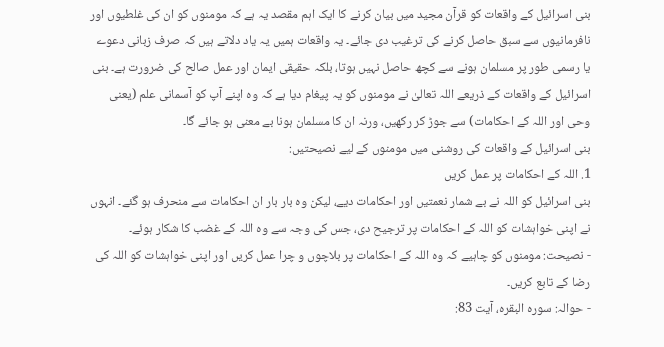بنی اسرائیل کے واقعات کو قرآن مجید میں بیان کرنے کا ایک اہم مقصد یہ ہے کہ مومنوں کو ان کی غلطیوں اور نافرمانیوں سے سبق حاصل کرنے کی ترغیب دی جائے۔ یہ واقعات ہمیں یہ یاد دلاتے ہیں کہ صرف زبانی دعوے یا رسمی طور پر مسلمان ہونے سے کچھ حاصل نہیں ہوتا، بلکہ حقیقی ایمان اور عمل صالح کی ضرورت ہے۔ بنی اسرائیل کے واقعات کے ذریعے اللہ تعالیٰ نے مومنوں کو یہ پیغام دیا ہے کہ وہ اپنے آپ کو آسمانی علم (یعنی وحی اور اللہ کے احکامات) سے جوڑ کر رکھیں، ورنہ ان کا مسلمان ہونا بے معنی ہو جائے گا۔
بنی اسرائیل کے واقعات کی روشنی میں مومنوں کے لیے نصیحتیں:
1. اللہ کے احکامات پر عمل کریں
بنی اسرائیل کو اللہ نے بے شمار نعمتیں اور احکامات دیے، لیکن وہ بار بار ان احکامات سے منحرف ہو گئے۔ انہوں نے اپنی خواہشات کو اللہ کے احکامات پر ترجیح دی، جس کی وجہ سے وہ اللہ کے غضب کا شکار ہوئے۔
- نصیحت: مومنوں کو چاہیے کہ وہ اللہ کے احکامات پر بلاچوں و چرا عمل کریں اور اپنی خواہشات کو اللہ کی رضا کے تابع کریں۔
- حوالہ: سورہ البقرہ، آیت 83: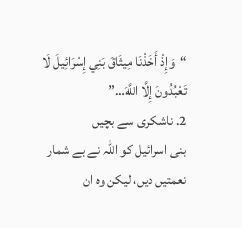“وَإِذْ أَخَذْنَا مِيثَاقَ بَنِي إِسْرَائِيلَ لَا تَعْبُدُونَ إِلَّا اللَّهَ…”
2. ناشکری سے بچیں
بنی اسرائیل کو اللہ نے بے شمار نعمتیں دیں، لیکن وہ ان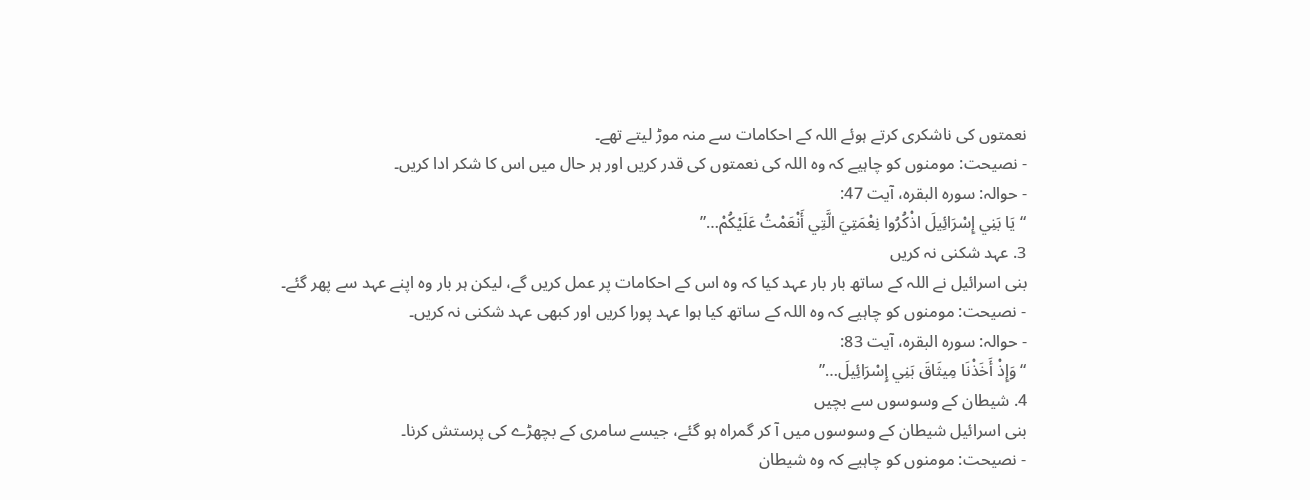نعمتوں کی ناشکری کرتے ہوئے اللہ کے احکامات سے منہ موڑ لیتے تھے۔
- نصیحت: مومنوں کو چاہیے کہ وہ اللہ کی نعمتوں کی قدر کریں اور ہر حال میں اس کا شکر ادا کریں۔
- حوالہ: سورہ البقرہ، آیت 47:
“يَا بَنِي إِسْرَائِيلَ اذْكُرُوا نِعْمَتِيَ الَّتِي أَنْعَمْتُ عَلَيْكُمْ…”
3. عہد شکنی نہ کریں
بنی اسرائیل نے اللہ کے ساتھ بار بار عہد کیا کہ وہ اس کے احکامات پر عمل کریں گے، لیکن ہر بار وہ اپنے عہد سے پھر گئے۔
- نصیحت: مومنوں کو چاہیے کہ وہ اللہ کے ساتھ کیا ہوا عہد پورا کریں اور کبھی عہد شکنی نہ کریں۔
- حوالہ: سورہ البقرہ، آیت 83:
“وَإِذْ أَخَذْنَا مِيثَاقَ بَنِي إِسْرَائِيلَ…”
4. شیطان کے وسوسوں سے بچیں
بنی اسرائیل شیطان کے وسوسوں میں آ کر گمراہ ہو گئے، جیسے سامری کے بچھڑے کی پرستش کرنا۔
- نصیحت: مومنوں کو چاہیے کہ وہ شیطان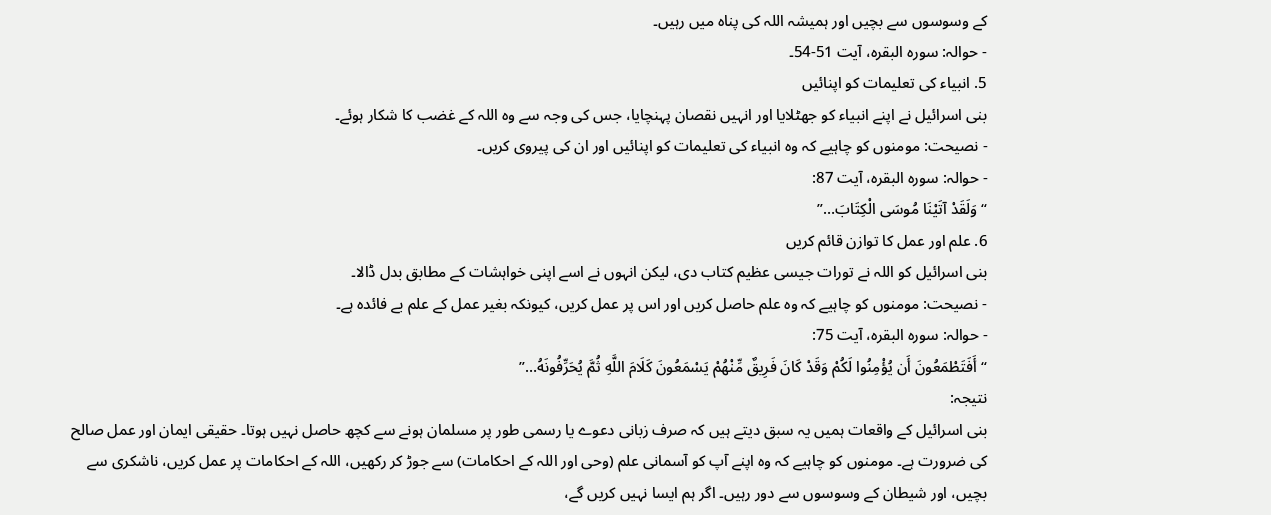کے وسوسوں سے بچیں اور ہمیشہ اللہ کی پناہ میں رہیں۔
- حوالہ: سورہ البقرہ، آیت 51-54۔
5. انبیاء کی تعلیمات کو اپنائیں
بنی اسرائیل نے اپنے انبیاء کو جھٹلایا اور انہیں نقصان پہنچایا، جس کی وجہ سے وہ اللہ کے غضب کا شکار ہوئے۔
- نصیحت: مومنوں کو چاہیے کہ وہ انبیاء کی تعلیمات کو اپنائیں اور ان کی پیروی کریں۔
- حوالہ: سورہ البقرہ، آیت 87:
“وَلَقَدْ آتَيْنَا مُوسَى الْكِتَابَ…”
6. علم اور عمل کا توازن قائم کریں
بنی اسرائیل کو اللہ نے تورات جیسی عظیم کتاب دی، لیکن انہوں نے اسے اپنی خواہشات کے مطابق بدل ڈالا۔
- نصیحت: مومنوں کو چاہیے کہ وہ علم حاصل کریں اور اس پر عمل کریں، کیونکہ بغیر عمل کے علم بے فائدہ ہے۔
- حوالہ: سورہ البقرہ، آیت 75:
“أَفَتَطْمَعُونَ أَن يُؤْمِنُوا لَكُمْ وَقَدْ كَانَ فَرِيقٌ مِّنْهُمْ يَسْمَعُونَ كَلَامَ اللَّهِ ثُمَّ يُحَرِّفُونَهُ…”
نتیجہ:
بنی اسرائیل کے واقعات ہمیں یہ سبق دیتے ہیں کہ صرف زبانی دعوے یا رسمی طور پر مسلمان ہونے سے کچھ حاصل نہیں ہوتا۔ حقیقی ایمان اور عمل صالح کی ضرورت ہے۔ مومنوں کو چاہیے کہ وہ اپنے آپ کو آسمانی علم (وحی اور اللہ کے احکامات) سے جوڑ کر رکھیں، اللہ کے احکامات پر عمل کریں، ناشکری سے بچیں، اور شیطان کے وسوسوں سے دور رہیں۔ اگر ہم ایسا نہیں کریں گے،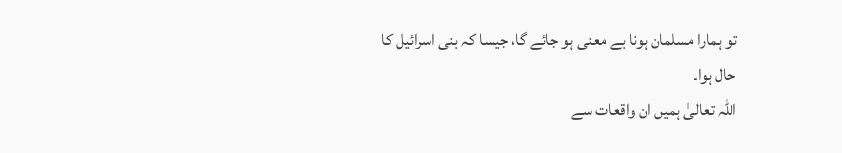تو ہمارا مسلمان ہونا بے معنی ہو جائے گا، جیسا کہ بنی اسرائیل کا حال ہوا۔
اللہ تعالیٰ ہمیں ان واقعات سے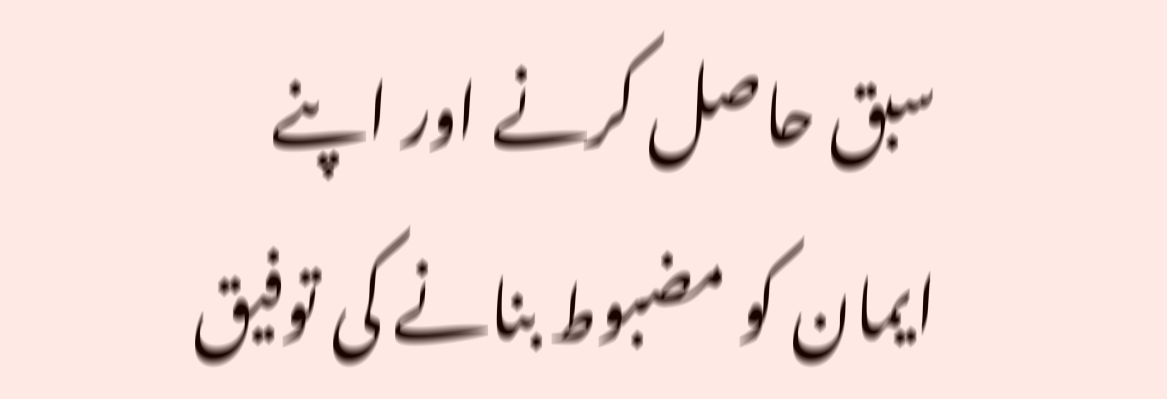سبق حاصل کرنے اور اپنے ایمان کو مضبوط بنانے کی توفیق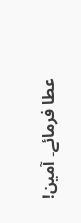عطا فرمائے۔ آمین!